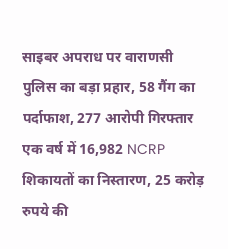साइबर अपराध पर वाराणसी पुलिस का बड़ा प्रहार, 58 गैंग का पर्दाफाश, 277 आरोपी गिरफ्तार
एक वर्ष में 16,982 NCRP शिकायतों का निस्तारण, 25 करोड़ रुपये की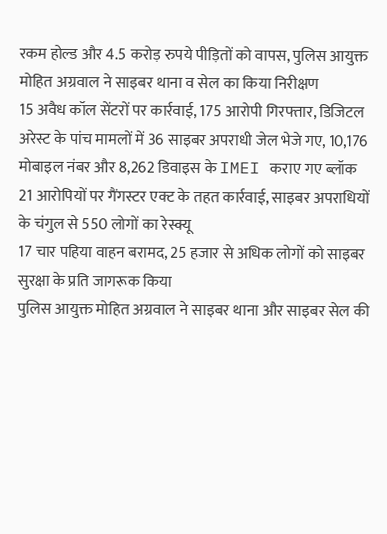रकम होल्ड और 4.5 करोड़ रुपये पीड़ितों को वापस, पुलिस आयुक्त मोहित अग्रवाल ने साइबर थाना व सेल का किया निरीक्षण
15 अवैध कॉल सेंटरों पर कार्रवाई, 175 आरोपी गिरफ्तार, डिजिटल अरेस्ट के पांच मामलों में 36 साइबर अपराधी जेल भेजे गए, 10,176 मोबाइल नंबर और 8,262 डिवाइस के IMEI कराए गए ब्लॉक
21 आरोपियों पर गैंगस्टर एक्ट के तहत कार्रवाई, साइबर अपराधियों के चंगुल से 550 लोगों का रेस्क्यू
17 चार पहिया वाहन बरामद, 25 हजार से अधिक लोगों को साइबर सुरक्षा के प्रति जागरूक किया
पुलिस आयुक्त मोहित अग्रवाल ने साइबर थाना और साइबर सेल की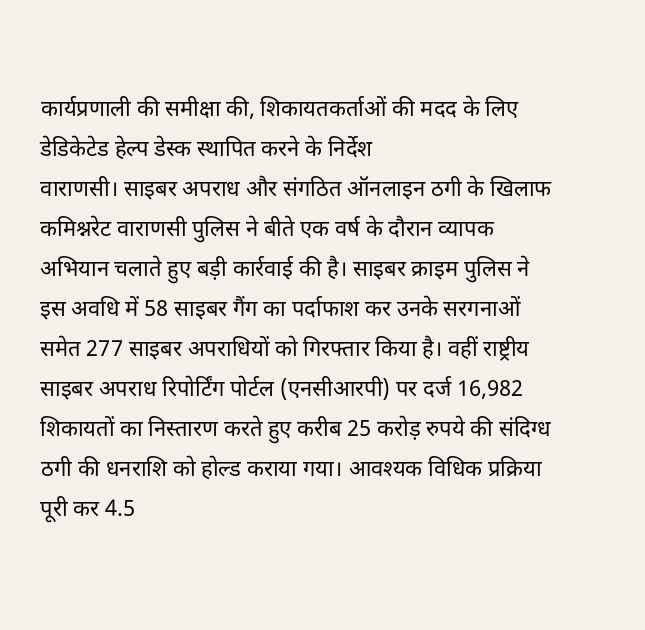कार्यप्रणाली की समीक्षा की, शिकायतकर्ताओं की मदद के लिए डेडिकेटेड हेल्प डेस्क स्थापित करने के निर्देश
वाराणसी। साइबर अपराध और संगठित ऑनलाइन ठगी के खिलाफ कमिश्नरेट वाराणसी पुलिस ने बीते एक वर्ष के दौरान व्यापक अभियान चलाते हुए बड़ी कार्रवाई की है। साइबर क्राइम पुलिस ने इस अवधि में 58 साइबर गैंग का पर्दाफाश कर उनके सरगनाओं समेत 277 साइबर अपराधियों को गिरफ्तार किया है। वहीं राष्ट्रीय साइबर अपराध रिपोर्टिंग पोर्टल (एनसीआरपी) पर दर्ज 16,982 शिकायतों का निस्तारण करते हुए करीब 25 करोड़ रुपये की संदिग्ध ठगी की धनराशि को होल्ड कराया गया। आवश्यक विधिक प्रक्रिया पूरी कर 4.5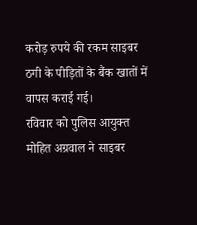करोड़ रुपये की रकम साइबर ठगी के पीड़ितों के बैंक खातों में वापस कराई गई।
रविवार को पुलिस आयुक्त मोहित अग्रवाल ने साइबर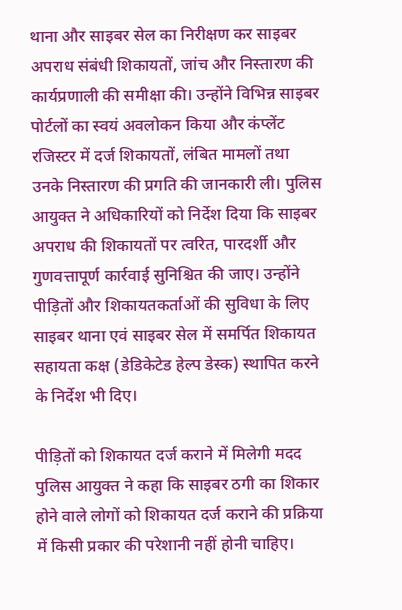थाना और साइबर सेल का निरीक्षण कर साइबर अपराध संबंधी शिकायतों, जांच और निस्तारण की कार्यप्रणाली की समीक्षा की। उन्होंने विभिन्न साइबर पोर्टलों का स्वयं अवलोकन किया और कंप्लेंट रजिस्टर में दर्ज शिकायतों, लंबित मामलों तथा उनके निस्तारण की प्रगति की जानकारी ली। पुलिस आयुक्त ने अधिकारियों को निर्देश दिया कि साइबर अपराध की शिकायतों पर त्वरित, पारदर्शी और गुणवत्तापूर्ण कार्रवाई सुनिश्चित की जाए। उन्होंने पीड़ितों और शिकायतकर्ताओं की सुविधा के लिए साइबर थाना एवं साइबर सेल में समर्पित शिकायत सहायता कक्ष (डेडिकेटेड हेल्प डेस्क) स्थापित करने के निर्देश भी दिए।

पीड़ितों को शिकायत दर्ज कराने में मिलेगी मदद
पुलिस आयुक्त ने कहा कि साइबर ठगी का शिकार होने वाले लोगों को शिकायत दर्ज कराने की प्रक्रिया में किसी प्रकार की परेशानी नहीं होनी चाहिए।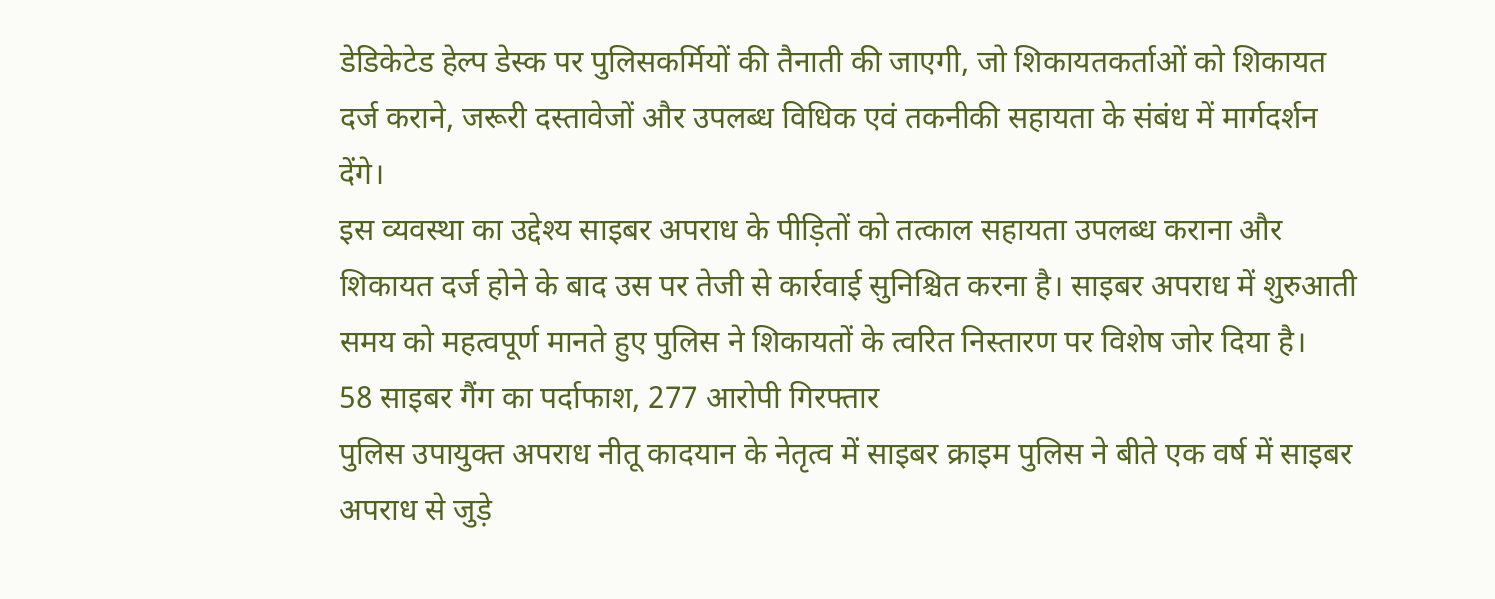डेडिकेटेड हेल्प डेस्क पर पुलिसकर्मियों की तैनाती की जाएगी, जो शिकायतकर्ताओं को शिकायत दर्ज कराने, जरूरी दस्तावेजों और उपलब्ध विधिक एवं तकनीकी सहायता के संबंध में मार्गदर्शन देंगे।
इस व्यवस्था का उद्देश्य साइबर अपराध के पीड़ितों को तत्काल सहायता उपलब्ध कराना और शिकायत दर्ज होने के बाद उस पर तेजी से कार्रवाई सुनिश्चित करना है। साइबर अपराध में शुरुआती समय को महत्वपूर्ण मानते हुए पुलिस ने शिकायतों के त्वरित निस्तारण पर विशेष जोर दिया है।
58 साइबर गैंग का पर्दाफाश, 277 आरोपी गिरफ्तार
पुलिस उपायुक्त अपराध नीतू कादयान के नेतृत्व में साइबर क्राइम पुलिस ने बीते एक वर्ष में साइबर अपराध से जुड़े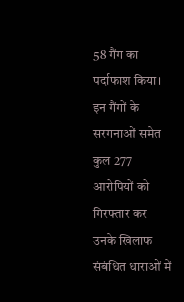58 गैंग का पर्दाफाश किया। इन गैंगों के सरगनाओं समेत कुल 277 आरोपियों को गिरफ्तार कर उनके खिलाफ संबंधित धाराओं में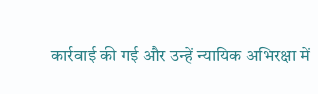कार्रवाई की गई और उन्हें न्यायिक अभिरक्षा में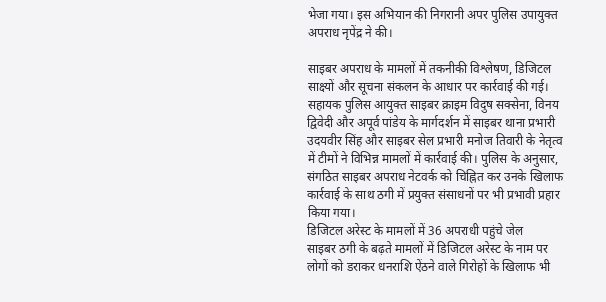भेजा गया। इस अभियान की निगरानी अपर पुलिस उपायुक्त अपराध नृपेंद्र ने की।

साइबर अपराध के मामलों में तकनीकी विश्लेषण, डिजिटल साक्ष्यों और सूचना संकलन के आधार पर कार्रवाई की गई। सहायक पुलिस आयुक्त साइबर क्राइम विदुष सक्सेना, विनय द्विवेदी और अपूर्व पांडेय के मार्गदर्शन में साइबर थाना प्रभारी उदयवीर सिंह और साइबर सेल प्रभारी मनोज तिवारी के नेतृत्व में टीमों ने विभिन्न मामलों में कार्रवाई की। पुलिस के अनुसार, संगठित साइबर अपराध नेटवर्क को चिह्नित कर उनके खिलाफ कार्रवाई के साथ ठगी में प्रयुक्त संसाधनों पर भी प्रभावी प्रहार किया गया।
डिजिटल अरेस्ट के मामलों में 36 अपराधी पहुंचे जेल
साइबर ठगी के बढ़ते मामलों में डिजिटल अरेस्ट के नाम पर लोगों को डराकर धनराशि ऐंठने वाले गिरोहों के खिलाफ भी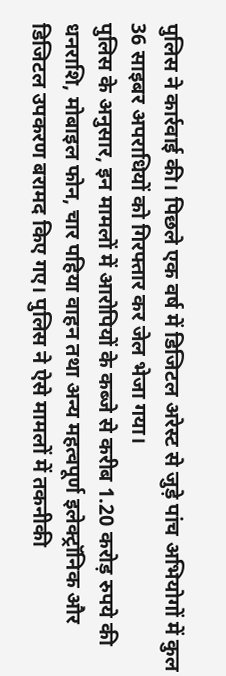पुलिस ने कार्रवाई की। पिछले एक वर्ष में डिजिटल अरेस्ट से जुड़े पांच अभियोगों में कुल 36 साइबर अपराधियों को गिरफ्तार कर जेल भेजा गया।
पुलिस के अनुसार, इन मामलों में आरोपियों के कब्जे से करीब 1.20 करोड़ रुपये की धनराशि, मोबाइल फोन, चार पहिया वाहन तथा अन्य महत्वपूर्ण इलेक्ट्रॉनिक और डिजिटल उपकरण बरामद किए गए। पुलिस ने ऐसे मामलों में तकनीकी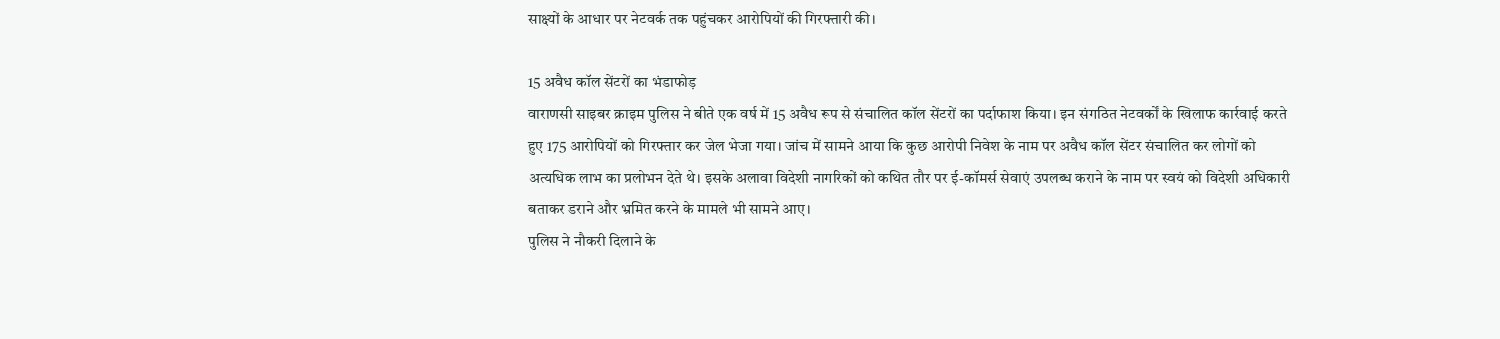साक्ष्यों के आधार पर नेटवर्क तक पहुंचकर आरोपियों की गिरफ्तारी की।

15 अवैध कॉल सेंटरों का भंडाफोड़
वाराणसी साइबर क्राइम पुलिस ने बीते एक वर्ष में 15 अवैध रूप से संचालित कॉल सेंटरों का पर्दाफाश किया। इन संगठित नेटवर्कों के खिलाफ कार्रवाई करते हुए 175 आरोपियों को गिरफ्तार कर जेल भेजा गया। जांच में सामने आया कि कुछ आरोपी निवेश के नाम पर अवैध कॉल सेंटर संचालित कर लोगों को अत्यधिक लाभ का प्रलोभन देते थे। इसके अलावा विदेशी नागरिकों को कथित तौर पर ई-कॉमर्स सेवाएं उपलब्ध कराने के नाम पर स्वयं को विदेशी अधिकारी बताकर डराने और भ्रमित करने के मामले भी सामने आए।
पुलिस ने नौकरी दिलाने के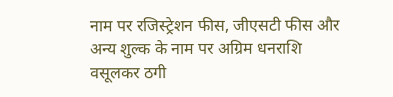नाम पर रजिस्ट्रेशन फीस, जीएसटी फीस और अन्य शुल्क के नाम पर अग्रिम धनराशि वसूलकर ठगी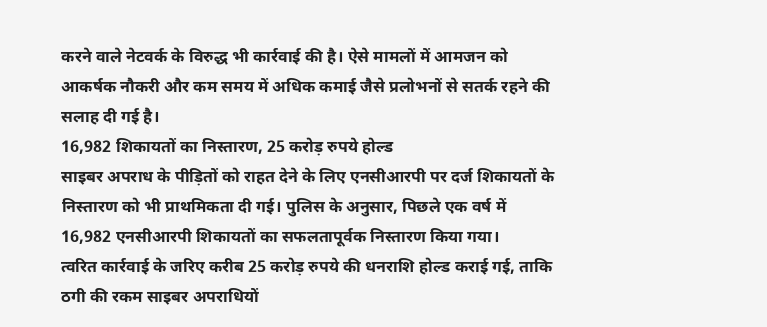करने वाले नेटवर्क के विरुद्ध भी कार्रवाई की है। ऐसे मामलों में आमजन को आकर्षक नौकरी और कम समय में अधिक कमाई जैसे प्रलोभनों से सतर्क रहने की सलाह दी गई है।
16,982 शिकायतों का निस्तारण, 25 करोड़ रुपये होल्ड
साइबर अपराध के पीड़ितों को राहत देने के लिए एनसीआरपी पर दर्ज शिकायतों के निस्तारण को भी प्राथमिकता दी गई। पुलिस के अनुसार, पिछले एक वर्ष में 16,982 एनसीआरपी शिकायतों का सफलतापूर्वक निस्तारण किया गया।
त्वरित कार्रवाई के जरिए करीब 25 करोड़ रुपये की धनराशि होल्ड कराई गई, ताकि ठगी की रकम साइबर अपराधियों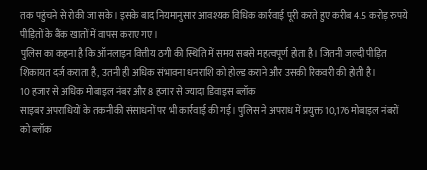तक पहुंचने से रोकी जा सके। इसके बाद नियमानुसार आवश्यक विधिक कार्रवाई पूरी करते हुए करीब 4.5 करोड़ रुपये पीड़ितों के बैंक खातों में वापस कराए गए।
पुलिस का कहना है कि ऑनलाइन वित्तीय ठगी की स्थिति में समय सबसे महत्वपूर्ण होता है। जितनी जल्दी पीड़ित शिकायत दर्ज कराता है, उतनी ही अधिक संभावना धनराशि को होल्ड कराने और उसकी रिकवरी की होती है।
10 हजार से अधिक मोबाइल नंबर और 8 हजार से ज्यादा डिवाइस ब्लॉक
साइबर अपराधियों के तकनीकी संसाधनों पर भी कार्रवाई की गई। पुलिस ने अपराध में प्रयुक्त 10,176 मोबाइल नंबरों को ब्लॉक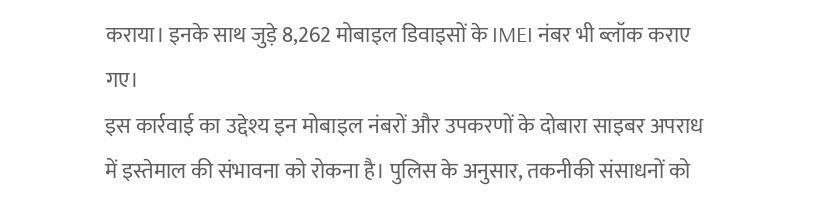कराया। इनके साथ जुड़े 8,262 मोबाइल डिवाइसों के IMEI नंबर भी ब्लॉक कराए गए।
इस कार्रवाई का उद्देश्य इन मोबाइल नंबरों और उपकरणों के दोबारा साइबर अपराध में इस्तेमाल की संभावना को रोकना है। पुलिस के अनुसार, तकनीकी संसाधनों को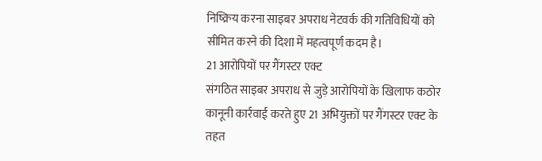निष्क्रिय करना साइबर अपराध नेटवर्क की गतिविधियों को सीमित करने की दिशा में महत्वपूर्ण कदम है।
21 आरोपियों पर गैंगस्टर एक्ट
संगठित साइबर अपराध से जुड़े आरोपियों के खिलाफ कठोर कानूनी कार्रवाई करते हुए 21 अभियुक्तों पर गैंगस्टर एक्ट के तहत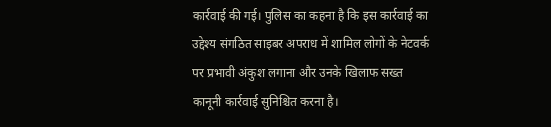कार्रवाई की गई। पुलिस का कहना है कि इस कार्रवाई का उद्देश्य संगठित साइबर अपराध में शामिल लोगों के नेटवर्क पर प्रभावी अंकुश लगाना और उनके खिलाफ सख्त कानूनी कार्रवाई सुनिश्चित करना है।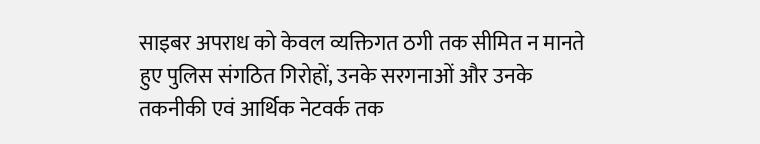साइबर अपराध को केवल व्यक्तिगत ठगी तक सीमित न मानते हुए पुलिस संगठित गिरोहों, उनके सरगनाओं और उनके तकनीकी एवं आर्थिक नेटवर्क तक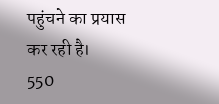पहुंचने का प्रयास कर रही है।
550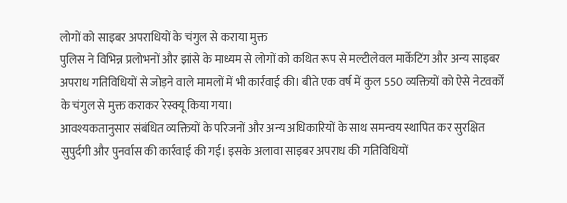लोगों को साइबर अपराधियों के चंगुल से कराया मुक्त
पुलिस ने विभिन्न प्रलोभनों और झांसे के माध्यम से लोगों को कथित रूप से मल्टीलेवल मार्केटिंग और अन्य साइबर अपराध गतिविधियों से जोड़ने वाले मामलों में भी कार्रवाई की। बीते एक वर्ष में कुल 550 व्यक्तियों को ऐसे नेटवर्कों के चंगुल से मुक्त कराकर रेस्क्यू किया गया।
आवश्यकतानुसार संबंधित व्यक्तियों के परिजनों और अन्य अधिकारियों के साथ समन्वय स्थापित कर सुरक्षित सुपुर्दगी और पुनर्वास की कार्रवाई की गई। इसके अलावा साइबर अपराध की गतिविधियों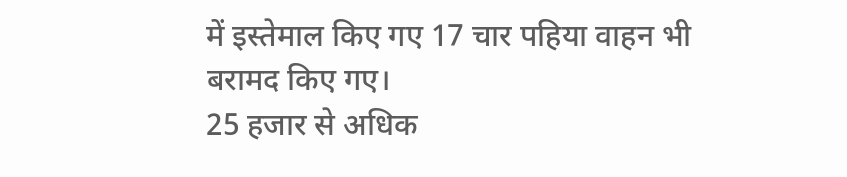में इस्तेमाल किए गए 17 चार पहिया वाहन भी बरामद किए गए।
25 हजार से अधिक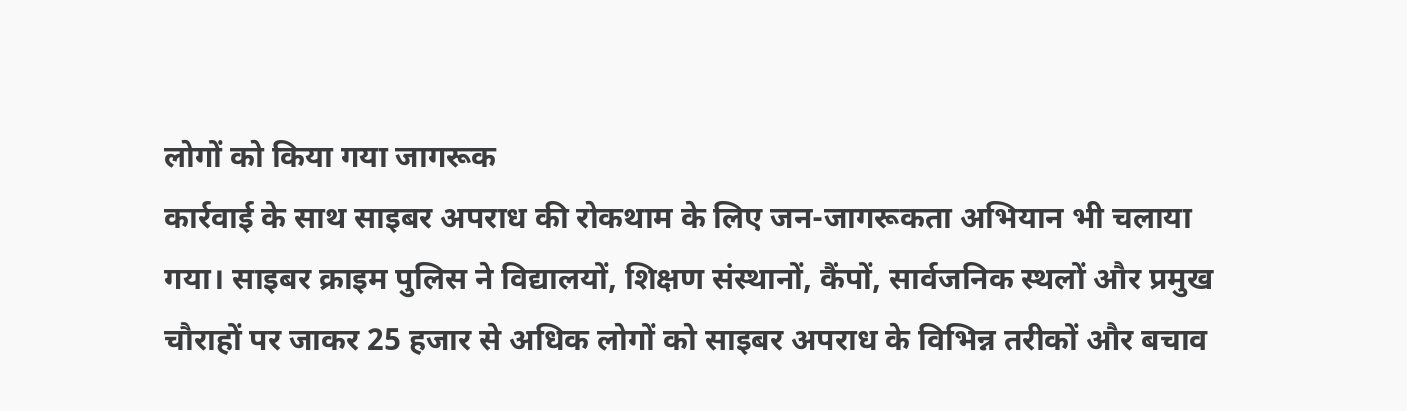लोगों को किया गया जागरूक
कार्रवाई के साथ साइबर अपराध की रोकथाम के लिए जन-जागरूकता अभियान भी चलाया गया। साइबर क्राइम पुलिस ने विद्यालयों, शिक्षण संस्थानों, कैंपों, सार्वजनिक स्थलों और प्रमुख चौराहों पर जाकर 25 हजार से अधिक लोगों को साइबर अपराध के विभिन्न तरीकों और बचाव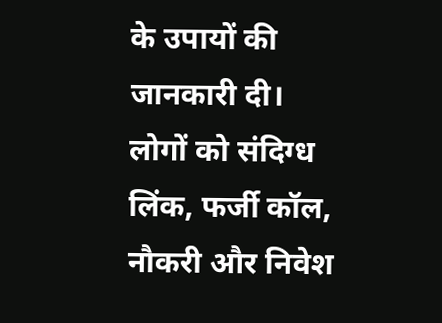के उपायों की जानकारी दी।
लोगों को संदिग्ध लिंक, फर्जी कॉल, नौकरी और निवेश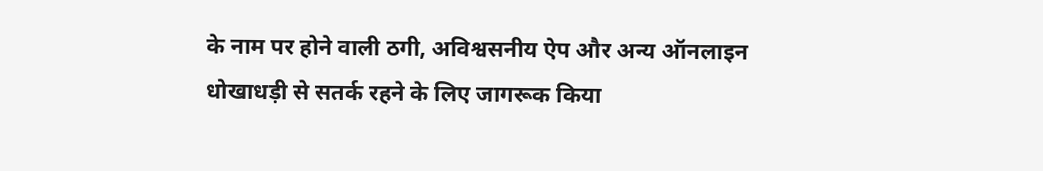के नाम पर होने वाली ठगी, अविश्वसनीय ऐप और अन्य ऑनलाइन धोखाधड़ी से सतर्क रहने के लिए जागरूक किया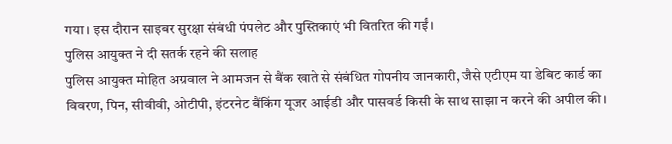गया। इस दौरान साइबर सुरक्षा संबंधी पंपलेट और पुस्तिकाएं भी वितरित की गईं।
पुलिस आयुक्त ने दी सतर्क रहने की सलाह
पुलिस आयुक्त मोहित अग्रवाल ने आमजन से बैंक खाते से संबंधित गोपनीय जानकारी, जैसे एटीएम या डेबिट कार्ड का विवरण, पिन, सीवीवी, ओटीपी, इंटरनेट बैंकिंग यूजर आईडी और पासवर्ड किसी के साथ साझा न करने की अपील की।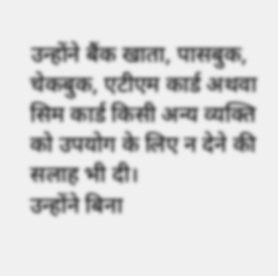उन्होंने बैंक खाता, पासबुक, चेकबुक, एटीएम कार्ड अथवा सिम कार्ड किसी अन्य व्यक्ति को उपयोग के लिए न देने की सलाह भी दी।
उन्होंने बिना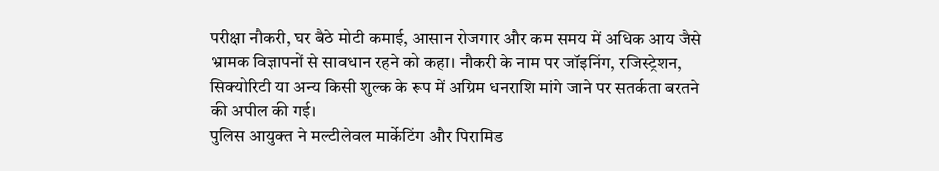परीक्षा नौकरी, घर बैठे मोटी कमाई, आसान रोजगार और कम समय में अधिक आय जैसे भ्रामक विज्ञापनों से सावधान रहने को कहा। नौकरी के नाम पर जॉइनिंग, रजिस्ट्रेशन, सिक्योरिटी या अन्य किसी शुल्क के रूप में अग्रिम धनराशि मांगे जाने पर सतर्कता बरतने की अपील की गई।
पुलिस आयुक्त ने मल्टीलेवल मार्केटिंग और पिरामिड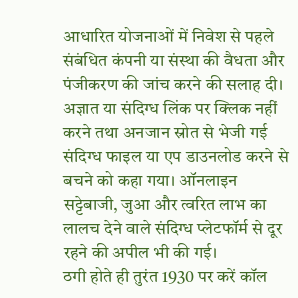आधारित योजनाओं में निवेश से पहले संबंधित कंपनी या संस्था की वैधता और पंजीकरण की जांच करने की सलाह दी। अज्ञात या संदिग्ध लिंक पर क्लिक नहीं करने तथा अनजान स्रोत से भेजी गई संदिग्ध फाइल या एप डाउनलोड करने से बचने को कहा गया। ऑनलाइन सट्टेबाजी, जुआ और त्वरित लाभ का लालच देने वाले संदिग्ध प्लेटफॉर्म से दूर रहने की अपील भी की गई।
ठगी होते ही तुरंत 1930 पर करें कॉल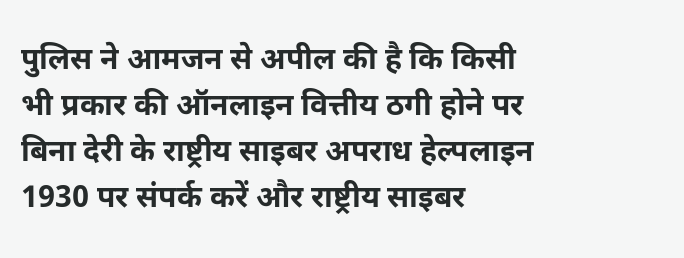पुलिस ने आमजन से अपील की है कि किसी भी प्रकार की ऑनलाइन वित्तीय ठगी होने पर बिना देरी के राष्ट्रीय साइबर अपराध हेल्पलाइन 1930 पर संपर्क करें और राष्ट्रीय साइबर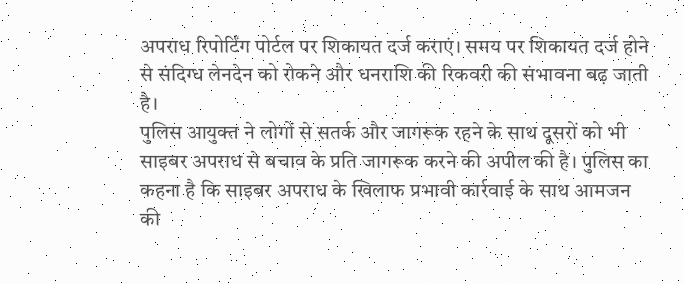अपराध रिपोर्टिंग पोर्टल पर शिकायत दर्ज कराएं। समय पर शिकायत दर्ज होने से संदिग्ध लेनदेन को रोकने और धनराशि की रिकवरी की संभावना बढ़ जाती है।
पुलिस आयुक्त ने लोगों से सतर्क और जागरूक रहने के साथ दूसरों को भी साइबर अपराध से बचाव के प्रति जागरूक करने की अपील की है। पुलिस का कहना है कि साइबर अपराध के खिलाफ प्रभावी कार्रवाई के साथ आमजन की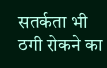सतर्कता भी ठगी रोकने का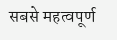सबसे महत्वपूर्ण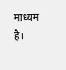माध्यम है।